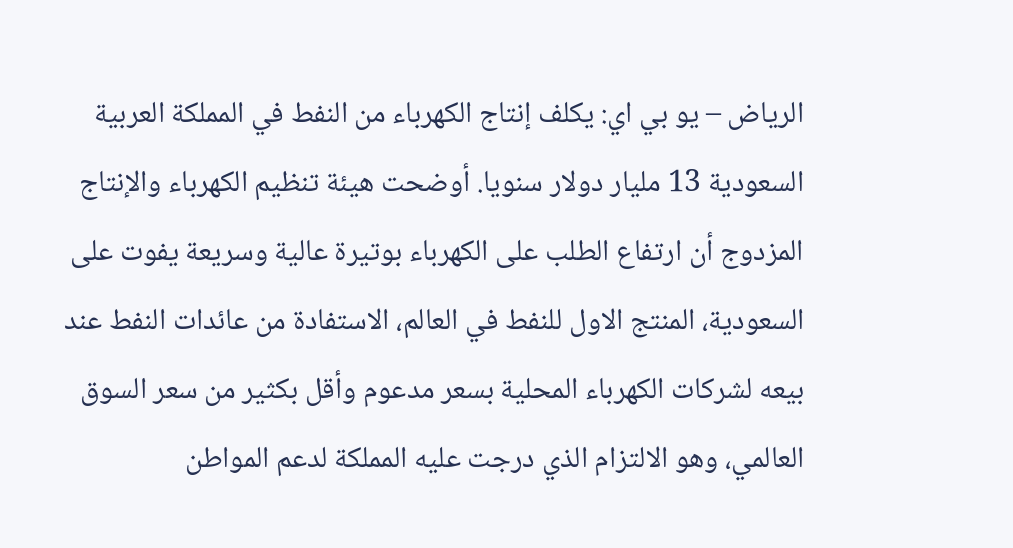الرياض – يو بي اي: يكلف إنتاج الكهرباء من النفط في المملكة العربية السعودية 13 مليار دولار سنويا. أوضحت هيئة تنظيم الكهرباء والإنتاج المزدوج أن ارتفاع الطلب على الكهرباء بوتيرة عالية وسريعة يفوت على السعودية، المنتج الاول للنفط في العالم، الاستفادة من عائدات النفط عند بيعه لشركات الكهرباء المحلية بسعر مدعوم وأقل بكثير من سعر السوق العالمي، وهو الالتزام الذي درجت عليه المملكة لدعم المواطن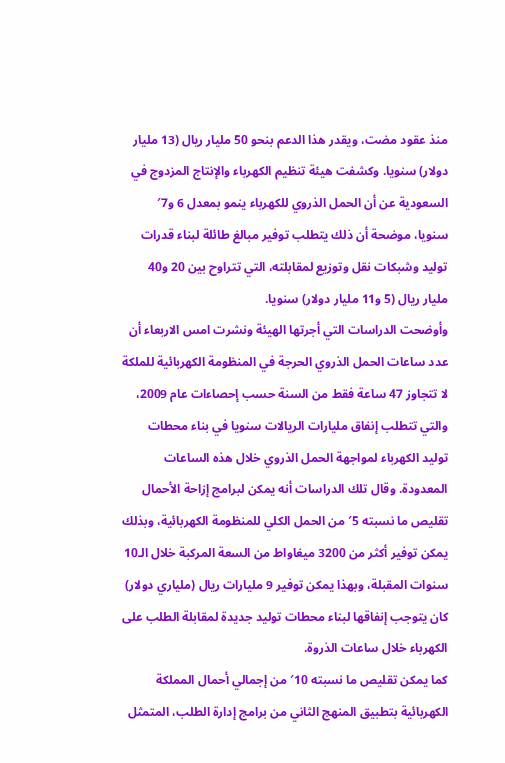منذ عقود مضت، ويقدر هذا الدعم بنحو 50 مليار ريال (13 مليار دولار) سنويا. وكشفت هيئة تنظيم الكهرباء والإنتاج المزدوج في السعودية عن أن الحمل الذروي للكهرباء ينمو بمعدل 6 و7′ سنويا، موضحة أن ذلك يتطلب توفير مبالغ طائلة لبناء قدرات توليد وشبكات نقل وتوزيع لمقابلته، التي تتراوح بين 20 و40 مليار ريال (5 و11 مليار دولار) سنويا.
وأوضحت الدراسات التي أجرتها الهيئة ونشرت امس الاربعاء أن عدد ساعات الحمل الذروي الحرجة في المنظومة الكهربائية للملكة لا تتجاوز 47 ساعة فقط من السنة حسب إحصاءات عام 2009، والتي تتطلب إنفاق مليارات الريالات سنويا في بناء محطات توليد الكهرباء لمواجهة الحمل الذروي خلال هذه الساعات المعدودة. وقال تلك الدراسات أنه يمكن لبرامج إزاحة الأحمال تقليص ما نسبته 5′ من الحمل الكلي للمنظومة الكهربائية، وبذلك يمكن توفير أكثر من 3200 ميغاواط من السعة المركبة خلال الـ10 سنوات المقبلة، وبهذا يمكن توفير 9 مليارات ريال (ملياري دولار) كان يتوجب إنفاقها لبناء محطات توليد جديدة لمقابلة الطلب على الكهرباء خلال ساعات الذروة.
كما يمكن تقليص ما نسبته 10′ من إجمالي أحمال المملكة الكهربائية بتطبيق المنهج الثاني من برامج إدارة الطلب، المتمثل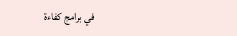في برامج كفاءة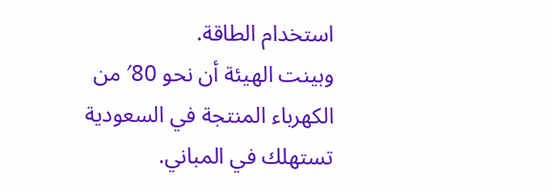استخدام الطاقة.
وبينت الهيئة أن نحو 80′ من الكهرباء المنتجة في السعودية تستهلك في المباني.